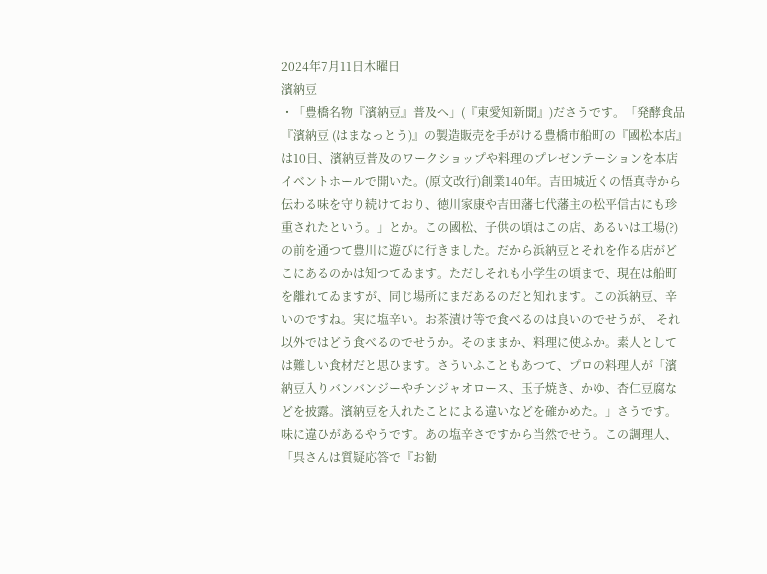2024年7月11日木曜日
濱納豆
・「豊橋名物『濱納豆』普及へ」(『東愛知新聞』)ださうです。「発酵食品『濱納豆 (はまなっとう)』の製造販売を手がける豊橋市船町の『國松本店』は10日、濱納豆普及のワークショップや料理のプレゼンテーションを本店イベントホールで開いた。(原文改行)創業140年。吉田城近くの悟真寺から伝わる味を守り続けており、徳川家康や吉田藩七代藩主の松平信古にも珍重されたという。」とか。この國松、子供の頃はこの店、あるいは工場(?)の前を通つて豊川に遊びに行きました。だから浜納豆とそれを作る店がどこにあるのかは知つてゐます。ただしそれも小学生の頃まで、現在は船町を離れてゐますが、同じ場所にまだあるのだと知れます。この浜納豆、辛いのですね。実に塩辛い。お茶漬け等で食べるのは良いのでせうが、 それ以外ではどう食べるのでせうか。そのままか、料理に使ふか。素人としては難しい食材だと思ひます。さういふこともあつて、プロの料理人が「濱納豆入りバンバンジーやチンジャオロース、玉子焼き、かゆ、杏仁豆腐などを披露。濱納豆を入れたことによる違いなどを確かめた。」さうです。味に違ひがあるやうです。あの塩辛さですから当然でせう。この調理人、「呉さんは質疑応答で『お勧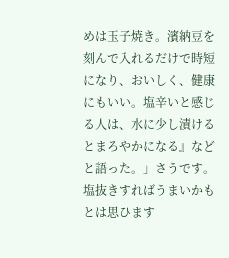めは玉子焼き。濱納豆を刻んで入れるだけで時短になり、おいしく、健康にもいい。塩辛いと感じる人は、水に少し漬けるとまろやかになる』などと語った。」さうです。塩抜きすればうまいかもとは思ひます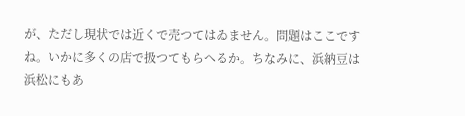が、ただし現状では近くで売つてはゐません。問題はここですね。いかに多くの店で扱つてもらへるか。ちなみに、浜納豆は浜松にもあ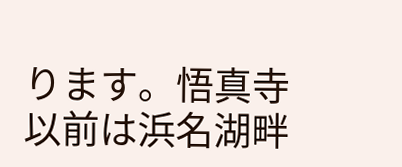ります。悟真寺以前は浜名湖畔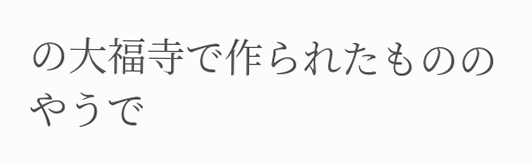の大福寺で作られたもののやうで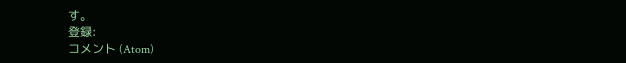す。
登録:
コメント (Atom)